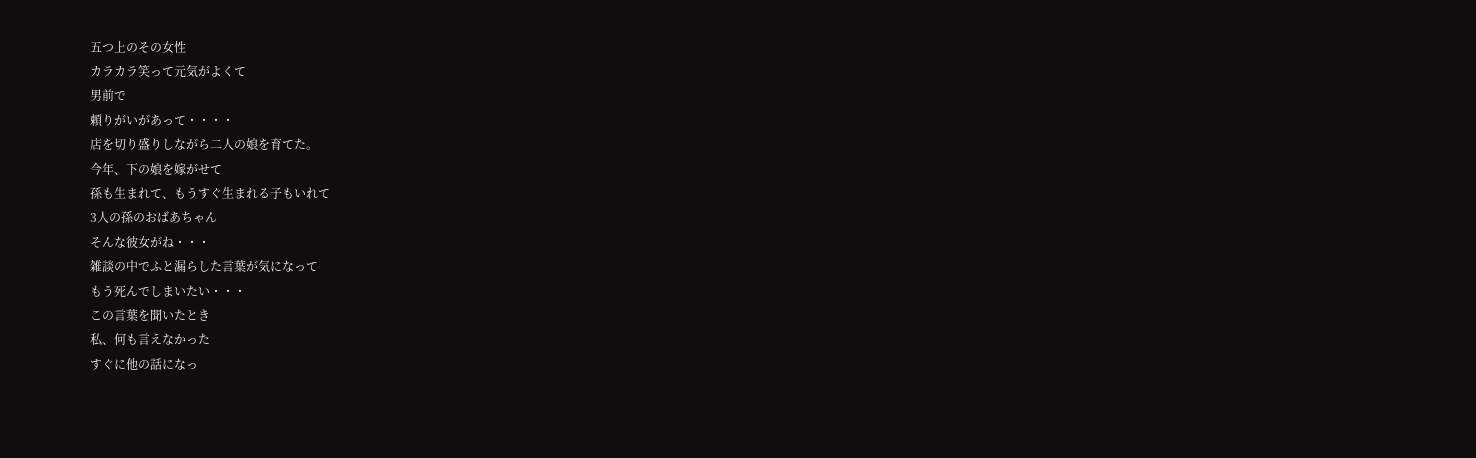五つ上のその女性
カラカラ笑って元気がよくて
男前で
頼りがいがあって・・・・
店を切り盛りしながら二人の娘を育てた。
今年、下の娘を嫁がせて
孫も生まれて、もうすぐ生まれる子もいれて
3人の孫のおばあちゃん
そんな彼女がね・・・
雑談の中でふと漏らした言葉が気になって
もう死んでしまいたい・・・
この言葉を聞いたとき
私、何も言えなかった
すぐに他の話になっ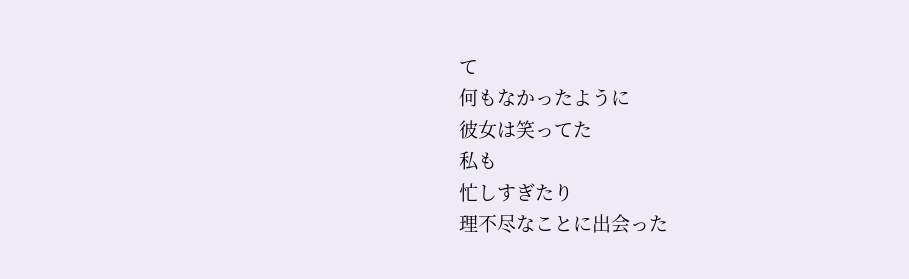て
何もなかったように
彼女は笑ってた
私も
忙しすぎたり
理不尽なことに出会った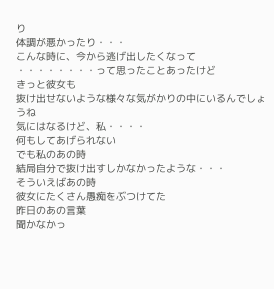り
体調が悪かったり・・・
こんな時に、今から逃げ出したくなって
・・・・・・・・って思ったことあったけど
きっと彼女も
抜け出せないような様々な気がかりの中にいるんでしょうね
気にはなるけど、私・・・・
何もしてあげられない
でも私のあの時
結局自分で抜け出すしかなかったような・・・
そういえばあの時
彼女にたくさん愚痴をぶつけてた
昨日のあの言葉
聞かなかっ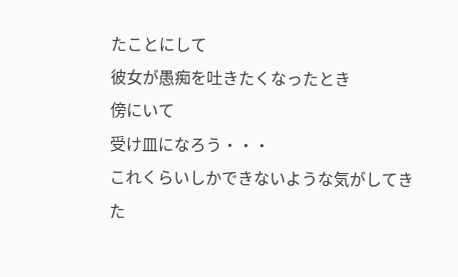たことにして
彼女が愚痴を吐きたくなったとき
傍にいて
受け皿になろう・・・
これくらいしかできないような気がしてきた